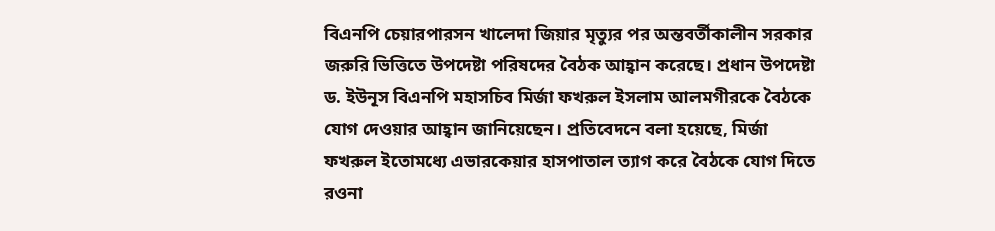বিএনপি চেয়ারপারসন খালেদা জিয়ার মৃত্যুর পর অন্তবর্তীকালীন সরকার জরুরি ভিত্তিতে উপদেষ্টা পরিষদের বৈঠক আহ্বান করেছে। প্রধান উপদেষ্টা ড. ইউনূস বিএনপি মহাসচিব মির্জা ফখরুল ইসলাম আলমগীরকে বৈঠকে যোগ দেওয়ার আহ্বান জানিয়েছেন। প্রতিবেদনে বলা হয়েছে, মির্জা ফখরুল ইতোমধ্যে এভারকেয়ার হাসপাতাল ত্যাগ করে বৈঠকে যোগ দিতে রওনা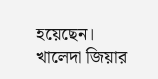হয়েছেন। খালেদা জিয়ার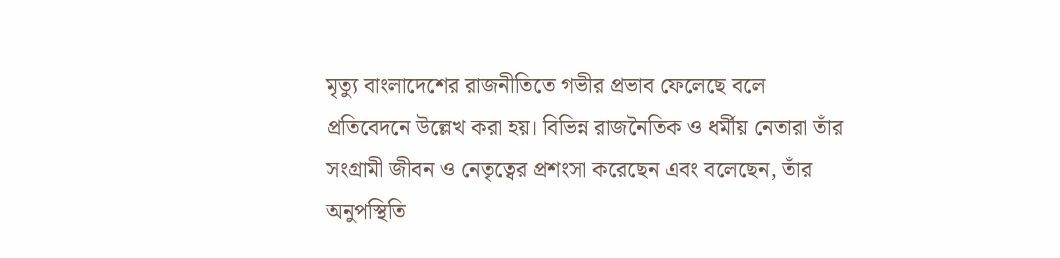মৃত্যু বাংলাদেশের রাজনীতিতে গভীর প্রভাব ফেলেছে বলে প্রতিবেদনে উল্লেখ করা হয়। বিভিন্ন রাজনৈতিক ও ধর্মীয় নেতারা তাঁর সংগ্রামী জীবন ও নেতৃত্বের প্রশংসা করেছেন এবং বলেছেন, তাঁর অনুপস্থিতি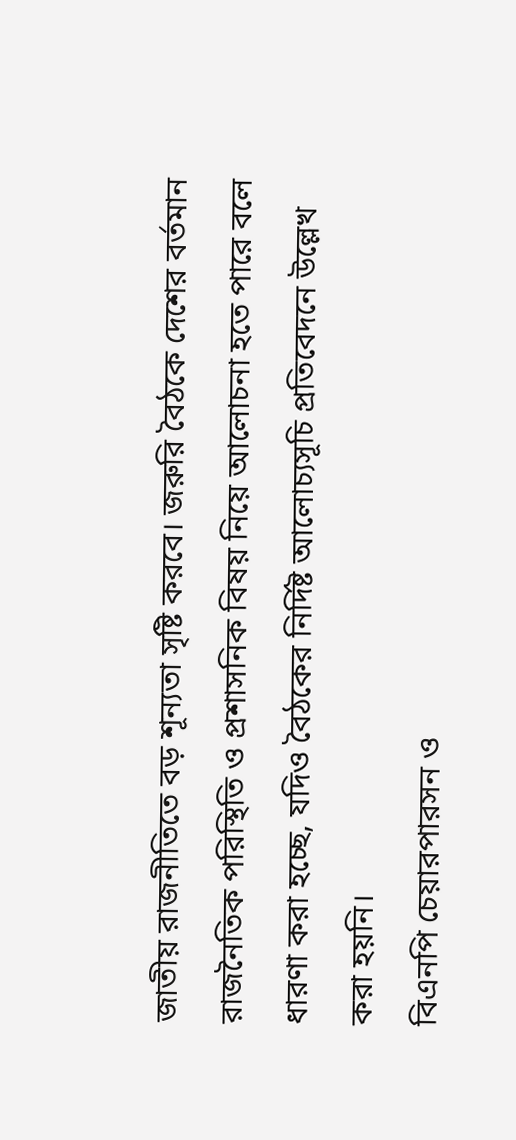জাতীয় রাজনীতিতে বড় শূন্যতা সৃষ্টি করবে। জরুরি বৈঠকে দেশের বর্তমান রাজনৈতিক পরিস্থিতি ও প্রশাসনিক বিষয় নিয়ে আলোচনা হতে পারে বলে ধারণা করা হচ্ছে, যদিও বৈঠকের নির্দিষ্ট আলোচ্যসূচি প্রতিবেদনে উল্লেখ করা হয়নি।
বিএনপি চেয়ারপারসন ও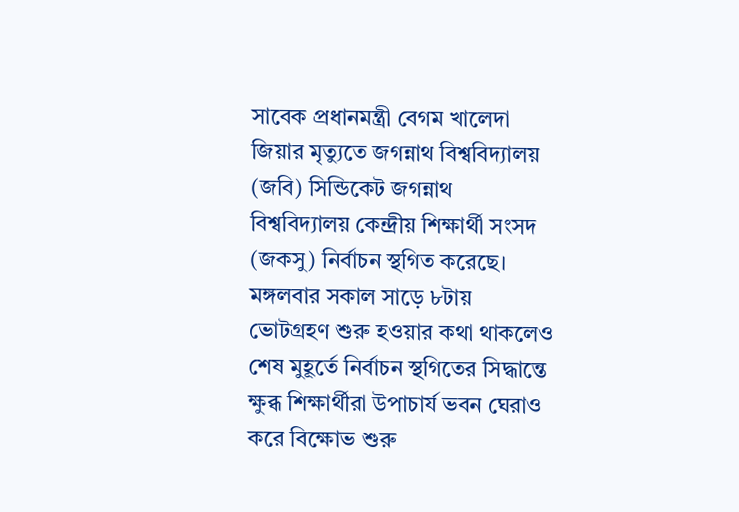সাবেক প্রধানমন্ত্রী বেগম খালেদা জিয়ার মৃত্যুতে জগন্নাথ বিশ্ববিদ্যালয় (জবি) সিন্ডিকেট জগন্নাথ বিশ্ববিদ্যালয় কেন্দ্রীয় শিক্ষার্থী সংসদ (জকসু) নির্বাচন স্থগিত করেছে। মঙ্গলবার সকাল সাড়ে ৮টায় ভোটগ্রহণ শুরু হওয়ার কথা থাকলেও শেষ মুহূর্তে নির্বাচন স্থগিতের সিদ্ধান্তে ক্ষুব্ধ শিক্ষার্থীরা উপাচার্য ভবন ঘেরাও করে বিক্ষোভ শুরু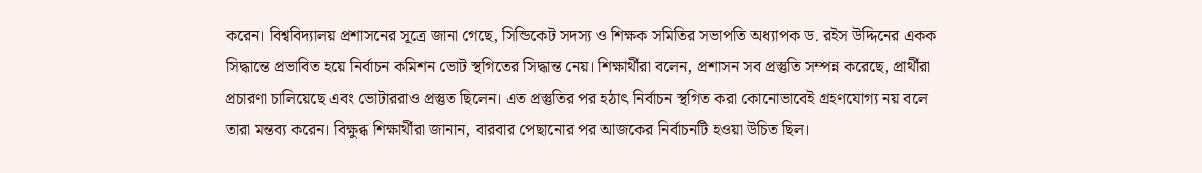করেন। বিশ্ববিদ্যালয় প্রশাসনের সূত্রে জানা গেছে, সিন্ডিকেট সদস্য ও শিক্ষক সমিতির সভাপতি অধ্যাপক ড. রইস উদ্দিনের একক সিদ্ধান্তে প্রভাবিত হয়ে নির্বাচন কমিশন ভোট স্থগিতের সিদ্ধান্ত নেয়। শিক্ষার্থীরা বলেন, প্রশাসন সব প্রস্তুতি সম্পন্ন করেছে, প্রার্থীরা প্রচারণা চালিয়েছে এবং ভোটাররাও প্রস্তুত ছিলেন। এত প্রস্তুতির পর হঠাৎ নির্বাচন স্থগিত করা কোনোভাবেই গ্রহণযোগ্য নয় বলে তারা মন্তব্য করেন। বিক্ষুব্ধ শিক্ষার্থীরা জানান, বারবার পেছানোর পর আজকের নির্বাচনটি হওয়া উচিত ছিল।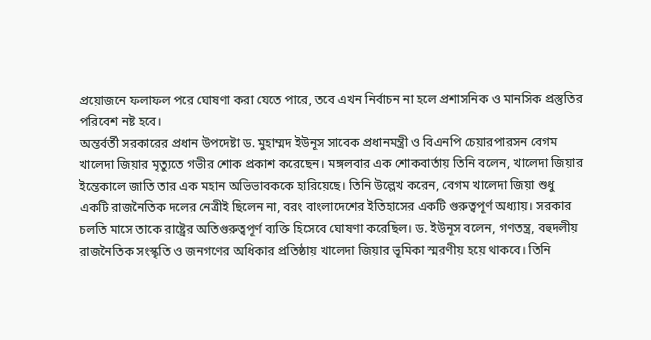প্রয়োজনে ফলাফল পরে ঘোষণা করা যেতে পারে, তবে এখন নির্বাচন না হলে প্রশাসনিক ও মানসিক প্রস্তুতির পরিবেশ নষ্ট হবে।
অন্তর্বর্তী সরকারের প্রধান উপদেষ্টা ড. মুহাম্মদ ইউনূস সাবেক প্রধানমন্ত্রী ও বিএনপি চেয়ারপারসন বেগম খালেদা জিয়ার মৃত্যুতে গভীর শোক প্রকাশ করেছেন। মঙ্গলবার এক শোকবার্তায় তিনি বলেন, খালেদা জিয়ার ইন্তেকালে জাতি তার এক মহান অভিভাবককে হারিয়েছে। তিনি উল্লেখ করেন, বেগম খালেদা জিয়া শুধু একটি রাজনৈতিক দলের নেত্রীই ছিলেন না, বরং বাংলাদেশের ইতিহাসের একটি গুরুত্বপূর্ণ অধ্যায়। সরকার চলতি মাসে তাকে রাষ্ট্রের অতিগুরুত্বপূর্ণ ব্যক্তি হিসেবে ঘোষণা করেছিল। ড. ইউনূস বলেন, গণতন্ত্র, বহুদলীয় রাজনৈতিক সংস্কৃতি ও জনগণের অধিকার প্রতিষ্ঠায় খালেদা জিয়ার ভূমিকা স্মরণীয় হয়ে থাকবে। তিনি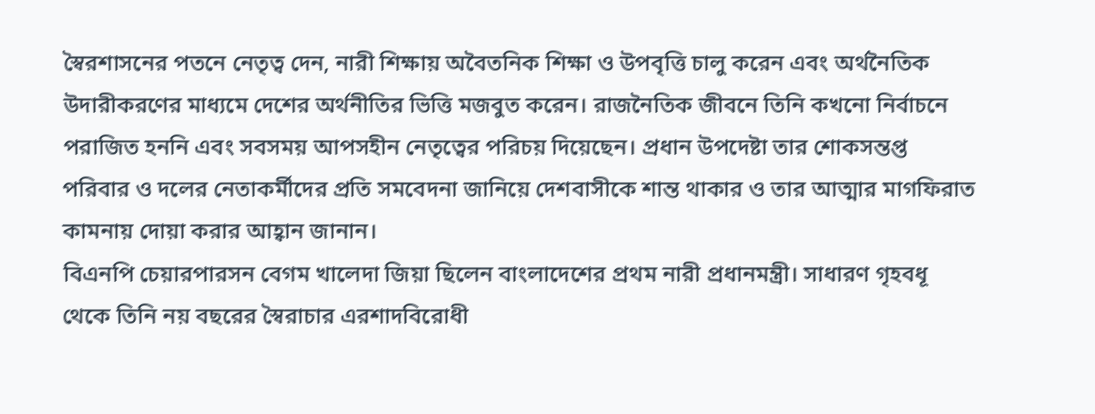স্বৈরশাসনের পতনে নেতৃত্ব দেন, নারী শিক্ষায় অবৈতনিক শিক্ষা ও উপবৃত্তি চালু করেন এবং অর্থনৈতিক উদারীকরণের মাধ্যমে দেশের অর্থনীতির ভিত্তি মজবুত করেন। রাজনৈতিক জীবনে তিনি কখনো নির্বাচনে পরাজিত হননি এবং সবসময় আপসহীন নেতৃত্বের পরিচয় দিয়েছেন। প্রধান উপদেষ্টা তার শোকসন্তপ্ত পরিবার ও দলের নেতাকর্মীদের প্রতি সমবেদনা জানিয়ে দেশবাসীকে শান্ত থাকার ও তার আত্মার মাগফিরাত কামনায় দোয়া করার আহ্বান জানান।
বিএনপি চেয়ারপারসন বেগম খালেদা জিয়া ছিলেন বাংলাদেশের প্রথম নারী প্রধানমন্ত্রী। সাধারণ গৃহবধূ থেকে তিনি নয় বছরের স্বৈরাচার এরশাদবিরোধী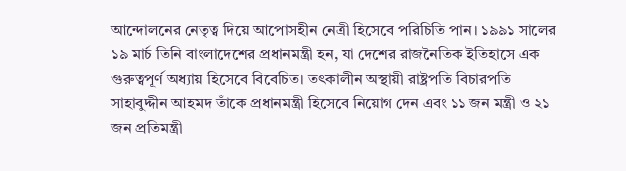আন্দোলনের নেতৃত্ব দিয়ে আপোসহীন নেত্রী হিসেবে পরিচিতি পান। ১৯৯১ সালের ১৯ মার্চ তিনি বাংলাদেশের প্রধানমন্ত্রী হন, যা দেশের রাজনৈতিক ইতিহাসে এক গুরুত্বপূর্ণ অধ্যায় হিসেবে বিবেচিত। তৎকালীন অস্থায়ী রাষ্ট্রপতি বিচারপতি সাহাবুদ্দীন আহমদ তাঁকে প্রধানমন্ত্রী হিসেবে নিয়োগ দেন এবং ১১ জন মন্ত্রী ও ২১ জন প্রতিমন্ত্রী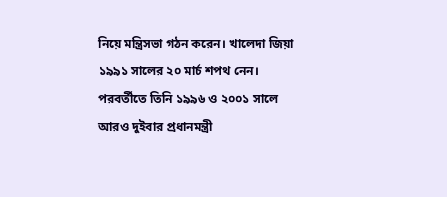নিয়ে মন্ত্রিসভা গঠন করেন। খালেদা জিয়া ১৯৯১ সালের ২০ মার্চ শপথ নেন। পরবর্তীতে তিনি ১৯৯৬ ও ২০০১ সালে আরও দুইবার প্রধানমন্ত্রী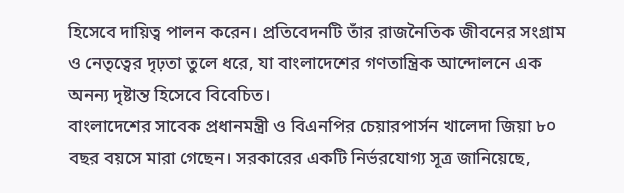হিসেবে দায়িত্ব পালন করেন। প্রতিবেদনটি তাঁর রাজনৈতিক জীবনের সংগ্রাম ও নেতৃত্বের দৃঢ়তা তুলে ধরে, যা বাংলাদেশের গণতান্ত্রিক আন্দোলনে এক অনন্য দৃষ্টান্ত হিসেবে বিবেচিত।
বাংলাদেশের সাবেক প্রধানমন্ত্রী ও বিএনপির চেয়ারপার্সন খালেদা জিয়া ৮০ বছর বয়সে মারা গেছেন। সরকারের একটি নির্ভরযোগ্য সূত্র জানিয়েছে,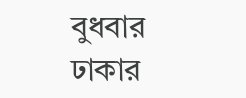বুধবার ঢাকার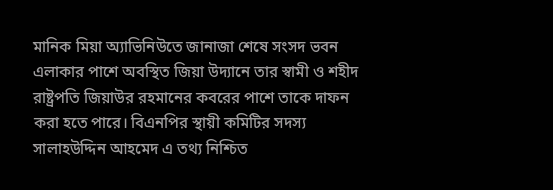মানিক মিয়া অ্যাভিনিউতে জানাজা শেষে সংসদ ভবন এলাকার পাশে অবস্থিত জিয়া উদ্যানে তার স্বামী ও শহীদ রাষ্ট্রপতি জিয়াউর রহমানের কবরের পাশে তাকে দাফন করা হতে পারে। বিএনপির স্থায়ী কমিটির সদস্য সালাহউদ্দিন আহমেদ এ তথ্য নিশ্চিত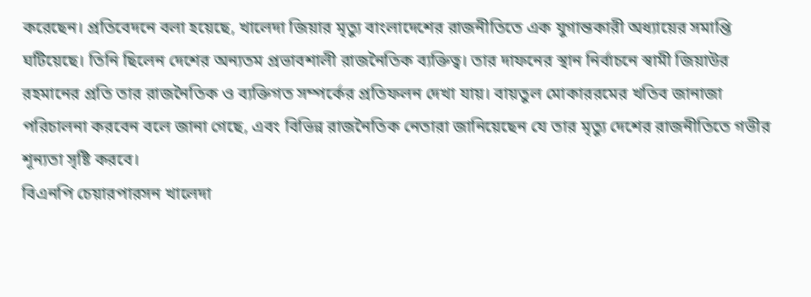করেছেন। প্রতিবেদনে বলা হয়েছে, খালেদা জিয়ার মৃত্যু বাংলাদেশের রাজনীতিতে এক যুগান্তকারী অধ্যায়ের সমাপ্তি ঘটিয়েছে। তিনি ছিলেন দেশের অন্যতম প্রভাবশালী রাজনৈতিক ব্যক্তিত্ব। তার দাফনের স্থান নির্বাচনে স্বামী জিয়াউর রহমানের প্রতি তার রাজনৈতিক ও ব্যক্তিগত সম্পর্কের প্রতিফলন দেখা যায়। বায়তুল মোকাররমের খতিব জানাজা পরিচালনা করবেন বলে জানা গেছে, এবং বিভিন্ন রাজনৈতিক নেতারা জানিয়েছেন যে তার মৃত্যু দেশের রাজনীতিতে গভীর শূন্যতা সৃষ্টি করবে।
বিএনপি চেয়ারপারসন খালেদা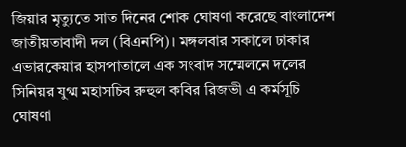জিয়ার মৃত্যুতে সাত দিনের শোক ঘোষণা করেছে বাংলাদেশ জাতীয়তাবাদী দল (বিএনপি)। মঙ্গলবার সকালে ঢাকার এভারকেয়ার হাসপাতালে এক সংবাদ সম্মেলনে দলের সিনিয়র যুগ্ম মহাসচিব রুহুল কবির রিজভী এ কর্মসূচি ঘোষণা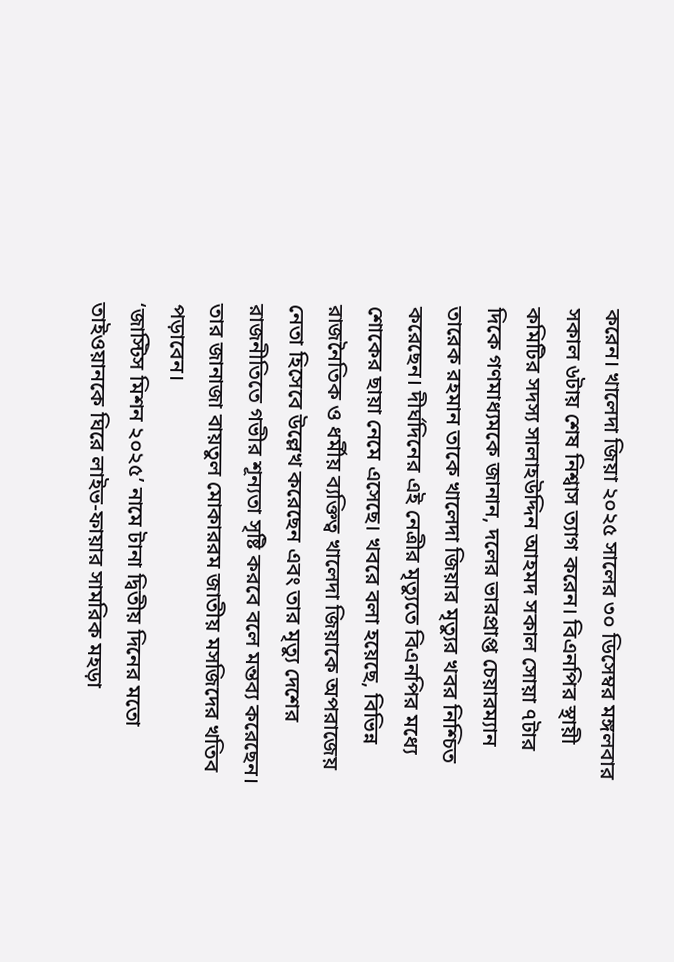করেন। খালেদা জিয়া ২০২৫ সালের ৩০ ডিসেম্বর মঙ্গলবার সকাল ৬টায় শেষ নিশ্বাস ত্যাগ করেন। বিএনপির স্থায়ী কমিটির সদস্য সালাহউদ্দিন আহমদ সকাল সোয়া ৭টার দিকে গণমাধ্যমকে জানান, দলের ভারপ্রাপ্ত চেয়ারম্যান তারেক রহমান তাকে খালেদা জিয়ার মৃত্যুর খবর নিশ্চিত করেছেন। দীর্ঘদিনের এই নেত্রীর মৃত্যুতে বিএনপির মধ্যে শোকের ছায়া নেমে এসেছে। খবরে বলা হয়েছে, বিভিন্ন রাজনৈতিক ও ধর্মীয় ব্যক্তিত্ব খালেদা জিয়াকে অপরাজেয় নেতা হিসেবে উল্লেখ করেছেন এবং তার মৃত্যু দেশের রাজনীতিতে গভীর শূন্যতা সৃষ্টি করবে বলে মন্তব্য করেছেন। তার জানাজা বায়তুল মোকাররম জাতীয় মসজিদের খতিব পড়াবেন।
‘জাস্টিস মিশন ২০২৫’ নামে টানা দ্বিতীয় দিনের মতো তাইওয়ানকে ঘিরে লাইভ-ফায়ার সামরিক মহড়া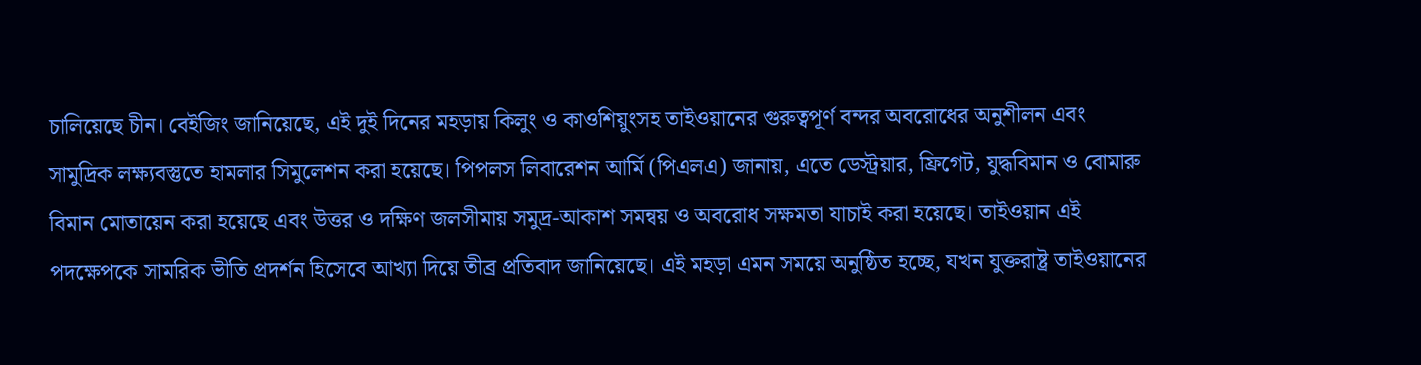চালিয়েছে চীন। বেইজিং জানিয়েছে, এই দুই দিনের মহড়ায় কিলুং ও কাওশিয়ুংসহ তাইওয়ানের গুরুত্বপূর্ণ বন্দর অবরোধের অনুশীলন এবং সামুদ্রিক লক্ষ্যবস্তুতে হামলার সিমুলেশন করা হয়েছে। পিপলস লিবারেশন আর্মি (পিএলএ) জানায়, এতে ডেস্ট্রয়ার, ফ্রিগেট, যুদ্ধবিমান ও বোমারু বিমান মোতায়েন করা হয়েছে এবং উত্তর ও দক্ষিণ জলসীমায় সমুদ্র-আকাশ সমন্বয় ও অবরোধ সক্ষমতা যাচাই করা হয়েছে। তাইওয়ান এই পদক্ষেপকে সামরিক ভীতি প্রদর্শন হিসেবে আখ্যা দিয়ে তীব্র প্রতিবাদ জানিয়েছে। এই মহড়া এমন সময়ে অনুষ্ঠিত হচ্ছে, যখন যুক্তরাষ্ট্র তাইওয়ানের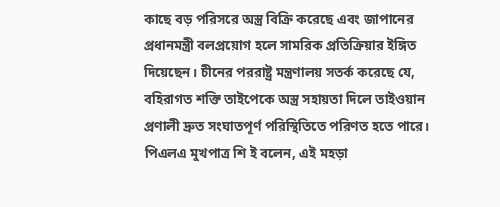কাছে বড় পরিসরে অস্ত্র বিক্রি করেছে এবং জাপানের প্রধানমন্ত্রী বলপ্রয়োগ হলে সামরিক প্রতিক্রিয়ার ইঙ্গিত দিয়েছেন। চীনের পররাষ্ট্র মন্ত্রণালয় সতর্ক করেছে যে, বহিরাগত শক্তি তাইপেকে অস্ত্র সহায়তা দিলে তাইওয়ান প্রণালী দ্রুত সংঘাতপূর্ণ পরিস্থিতিতে পরিণত হতে পারে। পিএলএ মুখপাত্র শি ই বলেন, এই মহড়া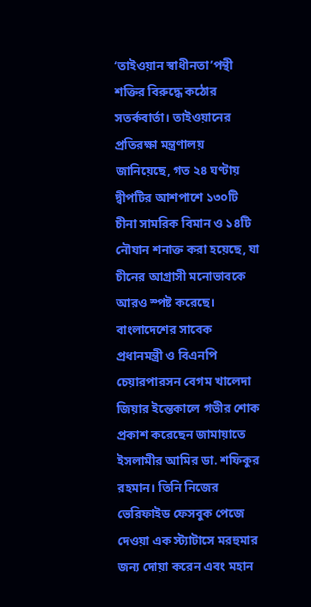‘তাইওয়ান স্বাধীনতা’পন্থী শক্তির বিরুদ্ধে কঠোর সতর্কবার্তা। তাইওয়ানের প্রতিরক্ষা মন্ত্রণালয় জানিয়েছে, গত ২৪ ঘণ্টায় দ্বীপটির আশপাশে ১৩০টি চীনা সামরিক বিমান ও ১৪টি নৌযান শনাক্ত করা হয়েছে, যা চীনের আগ্রাসী মনোভাবকে আরও স্পষ্ট করেছে।
বাংলাদেশের সাবেক প্রধানমন্ত্রী ও বিএনপি চেয়ারপারসন বেগম খালেদা জিয়ার ইন্তেকালে গভীর শোক প্রকাশ করেছেন জামায়াতে ইসলামীর আমির ডা. শফিকুর রহমান। তিনি নিজের ভেরিফাইড ফেসবুক পেজে দেওয়া এক স্ট্যাটাসে মরহুমার জন্য দোয়া করেন এবং মহান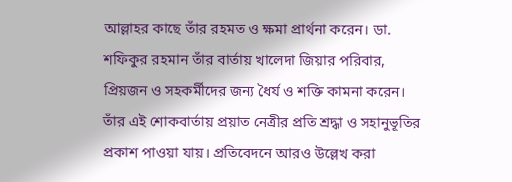আল্লাহর কাছে তাঁর রহমত ও ক্ষমা প্রার্থনা করেন। ডা. শফিকুর রহমান তাঁর বার্তায় খালেদা জিয়ার পরিবার, প্রিয়জন ও সহকর্মীদের জন্য ধৈর্য ও শক্তি কামনা করেন। তাঁর এই শোকবার্তায় প্রয়াত নেত্রীর প্রতি শ্রদ্ধা ও সহানুভূতির প্রকাশ পাওয়া যায়। প্রতিবেদনে আরও উল্লেখ করা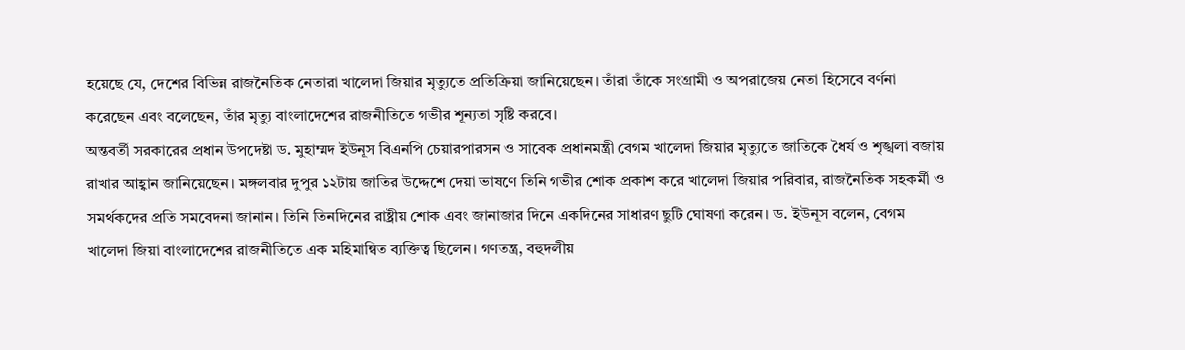হয়েছে যে, দেশের বিভিন্ন রাজনৈতিক নেতারা খালেদা জিয়ার মৃত্যুতে প্রতিক্রিয়া জানিয়েছেন। তাঁরা তাঁকে সংগ্রামী ও অপরাজেয় নেতা হিসেবে বর্ণনা করেছেন এবং বলেছেন, তাঁর মৃত্যু বাংলাদেশের রাজনীতিতে গভীর শূন্যতা সৃষ্টি করবে।
অন্তবর্তী সরকারের প্রধান উপদেষ্টা ড. মুহাম্মদ ইউনূস বিএনপি চেয়ারপারসন ও সাবেক প্রধানমন্ত্রী বেগম খালেদা জিয়ার মৃত্যুতে জাতিকে ধৈর্য ও শৃঙ্খলা বজায় রাখার আহ্বান জানিয়েছেন। মঙ্গলবার দুপুর ১২টায় জাতির উদ্দেশে দেয়া ভাষণে তিনি গভীর শোক প্রকাশ করে খালেদা জিয়ার পরিবার, রাজনৈতিক সহকর্মী ও সমর্থকদের প্রতি সমবেদনা জানান। তিনি তিনদিনের রাষ্ট্রীয় শোক এবং জানাজার দিনে একদিনের সাধারণ ছুটি ঘোষণা করেন। ড. ইউনূস বলেন, বেগম খালেদা জিয়া বাংলাদেশের রাজনীতিতে এক মহিমান্বিত ব্যক্তিত্ব ছিলেন। গণতন্ত্র, বহুদলীয়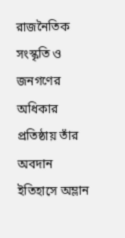রাজনৈতিক সংস্কৃতি ও জনগণের অধিকার প্রতিষ্ঠায় তাঁর অবদান ইতিহাসে অম্লান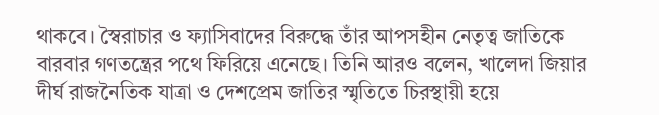থাকবে। স্বৈরাচার ও ফ্যাসিবাদের বিরুদ্ধে তাঁর আপসহীন নেতৃত্ব জাতিকে বারবার গণতন্ত্রের পথে ফিরিয়ে এনেছে। তিনি আরও বলেন, খালেদা জিয়ার দীর্ঘ রাজনৈতিক যাত্রা ও দেশপ্রেম জাতির স্মৃতিতে চিরস্থায়ী হয়ে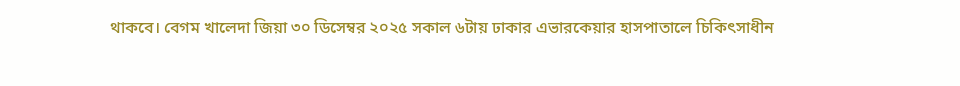থাকবে। বেগম খালেদা জিয়া ৩০ ডিসেম্বর ২০২৫ সকাল ৬টায় ঢাকার এভারকেয়ার হাসপাতালে চিকিৎসাধীন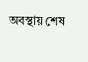অবস্থায় শেষ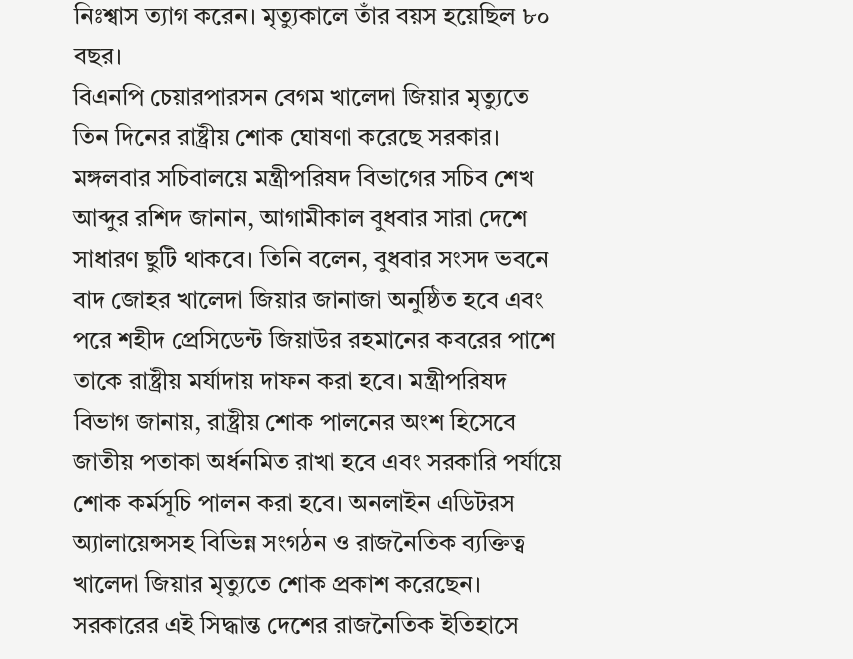নিঃশ্বাস ত্যাগ করেন। মৃত্যুকালে তাঁর বয়স হয়েছিল ৮০ বছর।
বিএনপি চেয়ারপারসন বেগম খালেদা জিয়ার মৃত্যুতে তিন দিনের রাষ্ট্রীয় শোক ঘোষণা করেছে সরকার। মঙ্গলবার সচিবালয়ে মন্ত্রীপরিষদ বিভাগের সচিব শেখ আব্দুর রশিদ জানান, আগামীকাল বুধবার সারা দেশে সাধারণ ছুটি থাকবে। তিনি বলেন, বুধবার সংসদ ভবনে বাদ জোহর খালেদা জিয়ার জানাজা অনুষ্ঠিত হবে এবং পরে শহীদ প্রেসিডেন্ট জিয়াউর রহমানের কবরের পাশে তাকে রাষ্ট্রীয় মর্যাদায় দাফন করা হবে। মন্ত্রীপরিষদ বিভাগ জানায়, রাষ্ট্রীয় শোক পালনের অংশ হিসেবে জাতীয় পতাকা অর্ধনমিত রাখা হবে এবং সরকারি পর্যায়ে শোক কর্মসূচি পালন করা হবে। অনলাইন এডিটরস অ্যালায়েন্সসহ বিভিন্ন সংগঠন ও রাজনৈতিক ব্যক্তিত্ব খালেদা জিয়ার মৃত্যুতে শোক প্রকাশ করেছেন। সরকারের এই সিদ্ধান্ত দেশের রাজনৈতিক ইতিহাসে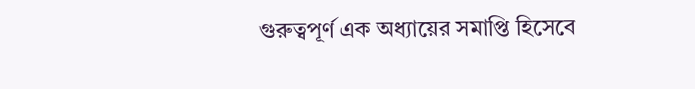গুরুত্বপূর্ণ এক অধ্যায়ের সমাপ্তি হিসেবে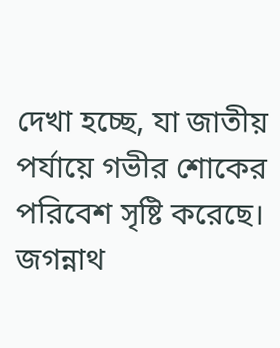দেখা হচ্ছে, যা জাতীয় পর্যায়ে গভীর শোকের পরিবেশ সৃষ্টি করেছে।
জগন্নাথ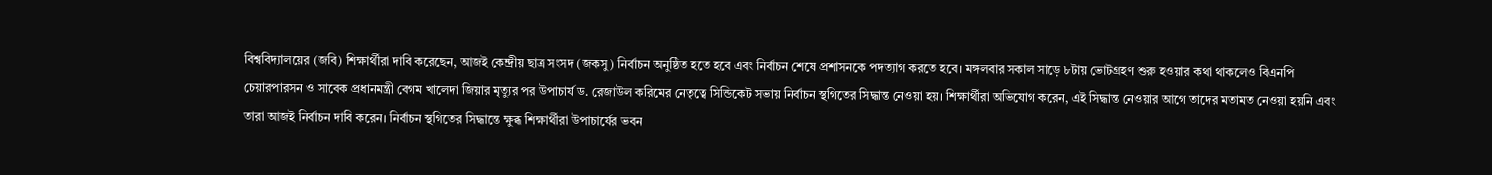বিশ্ববিদ্যালয়ের (জবি) শিক্ষার্থীরা দাবি করেছেন, আজই কেন্দ্রীয় ছাত্র সংসদ (জকসু) নির্বাচন অনুষ্ঠিত হতে হবে এবং নির্বাচন শেষে প্রশাসনকে পদত্যাগ করতে হবে। মঙ্গলবার সকাল সাড়ে ৮টায় ভোটগ্রহণ শুরু হওয়ার কথা থাকলেও বিএনপি চেয়ারপারসন ও সাবেক প্রধানমন্ত্রী বেগম খালেদা জিয়ার মৃত্যুর পর উপাচার্য ড. রেজাউল করিমের নেতৃত্বে সিন্ডিকেট সভায় নির্বাচন স্থগিতের সিদ্ধান্ত নেওয়া হয়। শিক্ষার্থীরা অভিযোগ করেন, এই সিদ্ধান্ত নেওয়ার আগে তাদের মতামত নেওয়া হয়নি এবং তারা আজই নির্বাচন দাবি করেন। নির্বাচন স্থগিতের সিদ্ধান্তে ক্ষুব্ধ শিক্ষার্থীরা উপাচার্যের ভবন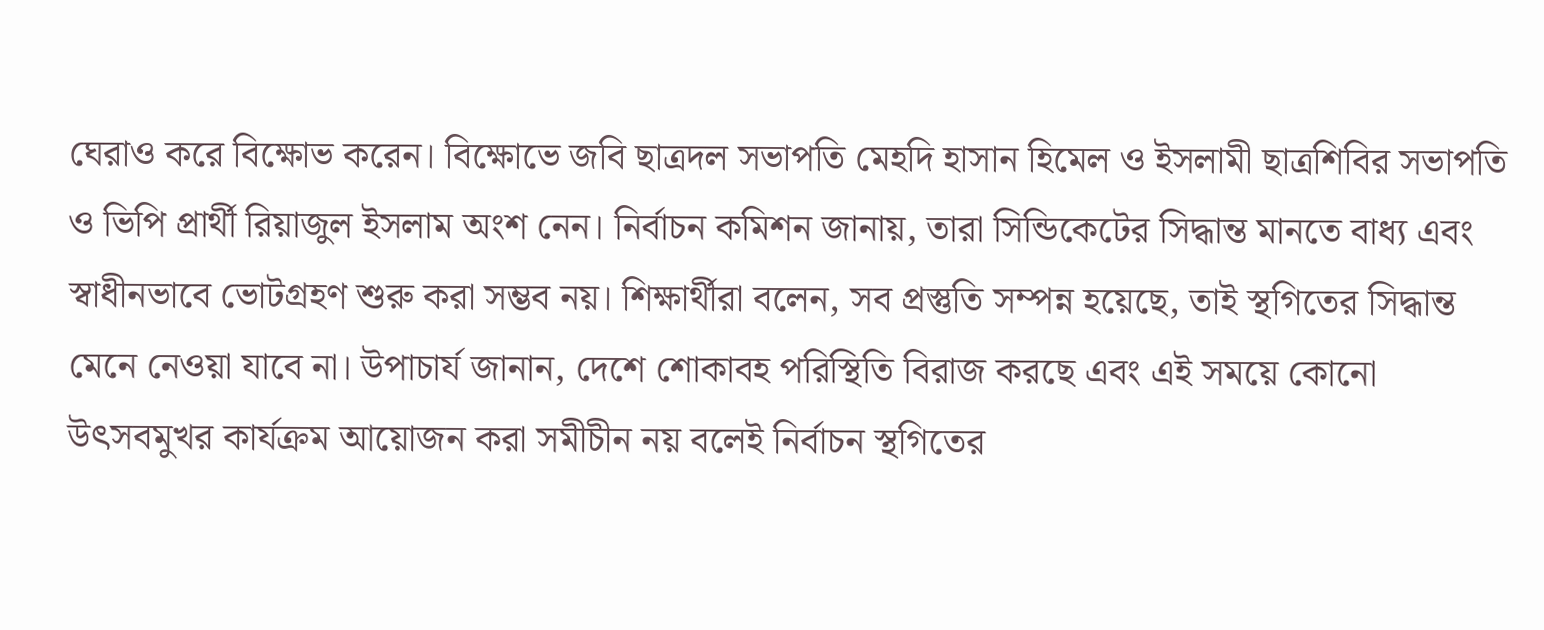ঘেরাও করে বিক্ষোভ করেন। বিক্ষোভে জবি ছাত্রদল সভাপতি মেহদি হাসান হিমেল ও ইসলামী ছাত্রশিবির সভাপতি ও ভিপি প্রার্থী রিয়াজুল ইসলাম অংশ নেন। নির্বাচন কমিশন জানায়, তারা সিন্ডিকেটের সিদ্ধান্ত মানতে বাধ্য এবং স্বাধীনভাবে ভোটগ্রহণ শুরু করা সম্ভব নয়। শিক্ষার্থীরা বলেন, সব প্রস্তুতি সম্পন্ন হয়েছে, তাই স্থগিতের সিদ্ধান্ত মেনে নেওয়া যাবে না। উপাচার্য জানান, দেশে শোকাবহ পরিস্থিতি বিরাজ করছে এবং এই সময়ে কোনো উৎসবমুখর কার্যক্রম আয়োজন করা সমীচীন নয় বলেই নির্বাচন স্থগিতের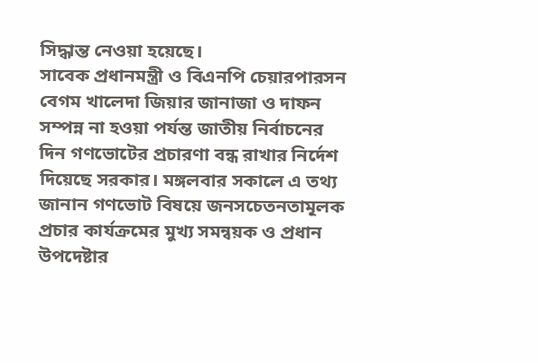সিদ্ধান্ত নেওয়া হয়েছে।
সাবেক প্রধানমন্ত্রী ও বিএনপি চেয়ারপারসন বেগম খালেদা জিয়ার জানাজা ও দাফন সম্পন্ন না হওয়া পর্যন্ত জাতীয় নির্বাচনের দিন গণভোটের প্রচারণা বন্ধ রাখার নির্দেশ দিয়েছে সরকার। মঙ্গলবার সকালে এ তথ্য জানান গণভোট বিষয়ে জনসচেতনতামূলক প্রচার কার্যক্রমের মুখ্য সমন্বয়ক ও প্রধান উপদেষ্টার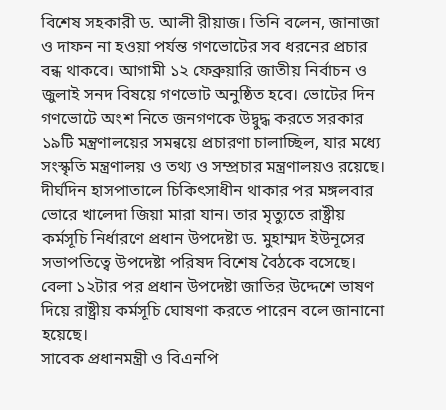বিশেষ সহকারী ড. আলী রীয়াজ। তিনি বলেন, জানাজা ও দাফন না হওয়া পর্যন্ত গণভোটের সব ধরনের প্রচার বন্ধ থাকবে। আগামী ১২ ফেব্রুয়ারি জাতীয় নির্বাচন ও জুলাই সনদ বিষয়ে গণভোট অনুষ্ঠিত হবে। ভোটের দিন গণভোটে অংশ নিতে জনগণকে উদ্বুদ্ধ করতে সরকার ১৯টি মন্ত্রণালয়ের সমন্বয়ে প্রচারণা চালাচ্ছিল, যার মধ্যে সংস্কৃতি মন্ত্রণালয় ও তথ্য ও সম্প্রচার মন্ত্রণালয়ও রয়েছে। দীর্ঘদিন হাসপাতালে চিকিৎসাধীন থাকার পর মঙ্গলবার ভোরে খালেদা জিয়া মারা যান। তার মৃত্যুতে রাষ্ট্রীয় কর্মসূচি নির্ধারণে প্রধান উপদেষ্টা ড. মুহাম্মদ ইউনূসের সভাপতিত্বে উপদেষ্টা পরিষদ বিশেষ বৈঠকে বসেছে। বেলা ১২টার পর প্রধান উপদেষ্টা জাতির উদ্দেশে ভাষণ দিয়ে রাষ্ট্রীয় কর্মসূচি ঘোষণা করতে পারেন বলে জানানো হয়েছে।
সাবেক প্রধানমন্ত্রী ও বিএনপি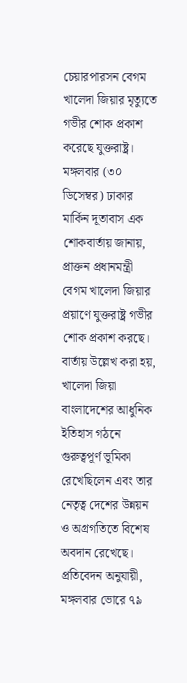চেয়ারপারসন বেগম খালেদা জিয়ার মৃত্যুতে গভীর শোক প্রকাশ করেছে যুক্তরাষ্ট্র। মঙ্গলবার (৩০ ডিসেম্বর) ঢাকার মার্কিন দূতাবাস এক শোকবার্তায় জানায়, প্রাক্তন প্রধানমন্ত্রী বেগম খালেদা জিয়ার প্রয়াণে যুক্তরাষ্ট্র গভীর শোক প্রকাশ করছে। বার্তায় উল্লেখ করা হয়, খালেদা জিয়া বাংলাদেশের আধুনিক ইতিহাস গঠনে গুরুত্বপূর্ণ ভূমিকা রেখেছিলেন এবং তার নেতৃত্ব দেশের উন্নয়ন ও অগ্রগতিতে বিশেষ অবদান রেখেছে। প্রতিবেদন অনুযায়ী, মঙ্গলবার ভোরে ৭৯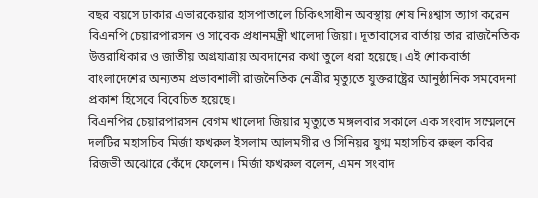বছর বয়সে ঢাকার এভারকেয়ার হাসপাতালে চিকিৎসাধীন অবস্থায় শেষ নিঃশ্বাস ত্যাগ করেন বিএনপি চেয়ারপারসন ও সাবেক প্রধানমন্ত্রী খালেদা জিয়া। দূতাবাসের বার্তায় তার রাজনৈতিক উত্তরাধিকার ও জাতীয় অগ্রযাত্রায় অবদানের কথা তুলে ধরা হয়েছে। এই শোকবার্তা বাংলাদেশের অন্যতম প্রভাবশালী রাজনৈতিক নেত্রীর মৃত্যুতে যুক্তরাষ্ট্রের আনুষ্ঠানিক সমবেদনা প্রকাশ হিসেবে বিবেচিত হয়েছে।
বিএনপির চেয়ারপারসন বেগম খালেদা জিয়ার মৃত্যুতে মঙ্গলবার সকালে এক সংবাদ সম্মেলনে দলটির মহাসচিব মির্জা ফখরুল ইসলাম আলমগীর ও সিনিয়র যুগ্ম মহাসচিব রুহুল কবির রিজভী অঝোরে কেঁদে ফেলেন। মির্জা ফখরুল বলেন, এমন সংবাদ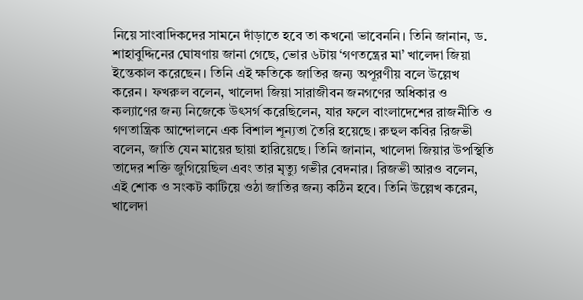নিয়ে সাংবাদিকদের সামনে দাঁড়াতে হবে তা কখনো ভাবেননি। তিনি জানান, ড. শাহাবুদ্দিনের ঘোষণায় জানা গেছে, ভোর ৬টায় ‘গণতন্ত্রের মা’ খালেদা জিয়া ইন্তেকাল করেছেন। তিনি এই ক্ষতিকে জাতির জন্য অপূরণীয় বলে উল্লেখ করেন। ফখরুল বলেন, খালেদা জিয়া সারাজীবন জনগণের অধিকার ও কল্যাণের জন্য নিজেকে উৎসর্গ করেছিলেন, যার ফলে বাংলাদেশের রাজনীতি ও গণতান্ত্রিক আন্দোলনে এক বিশাল শূন্যতা তৈরি হয়েছে। রুহুল কবির রিজভী বলেন, জাতি যেন মায়ের ছায়া হারিয়েছে। তিনি জানান, খালেদা জিয়ার উপস্থিতি তাদের শক্তি জুগিয়েছিল এবং তার মৃত্যু গভীর বেদনার। রিজভী আরও বলেন, এই শোক ও সংকট কাটিয়ে ওঠা জাতির জন্য কঠিন হবে। তিনি উল্লেখ করেন, খালেদা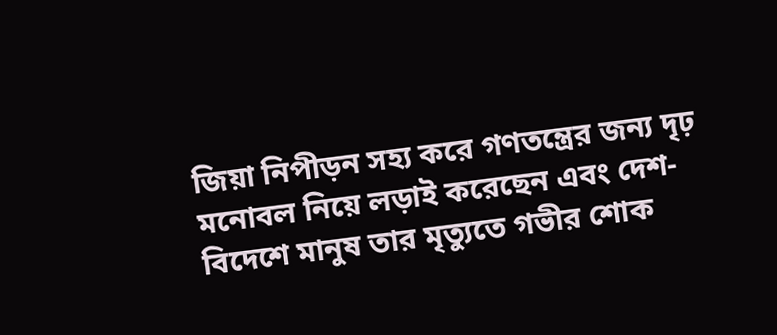জিয়া নিপীড়ন সহ্য করে গণতন্ত্রের জন্য দৃঢ় মনোবল নিয়ে লড়াই করেছেন এবং দেশ-বিদেশে মানুষ তার মৃত্যুতে গভীর শোক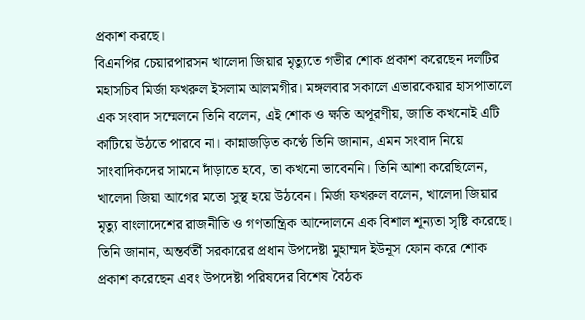প্রকাশ করছে।
বিএনপির চেয়ারপারসন খালেদা জিয়ার মৃত্যুতে গভীর শোক প্রকাশ করেছেন দলটির মহাসচিব মির্জা ফখরুল ইসলাম আলমগীর। মঙ্গলবার সকালে এভারকেয়ার হাসপাতালে এক সংবাদ সম্মেলনে তিনি বলেন, এই শোক ও ক্ষতি অপূরণীয়, জাতি কখনোই এটি কাটিয়ে উঠতে পারবে না। কান্নাজড়িত কণ্ঠে তিনি জানান, এমন সংবাদ নিয়ে সাংবাদিকদের সামনে দাঁড়াতে হবে, তা কখনো ভাবেননি। তিনি আশা করেছিলেন, খালেদা জিয়া আগের মতো সুস্থ হয়ে উঠবেন। মির্জা ফখরুল বলেন, খালেদা জিয়ার মৃত্যু বাংলাদেশের রাজনীতি ও গণতান্ত্রিক আন্দোলনে এক বিশাল শূন্যতা সৃষ্টি করেছে। তিনি জানান, অন্তর্বর্তী সরকারের প্রধান উপদেষ্টা মুহাম্মদ ইউনূস ফোন করে শোক প্রকাশ করেছেন এবং উপদেষ্টা পরিষদের বিশেষ বৈঠক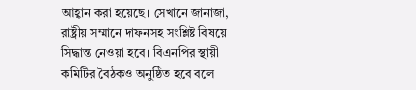আহ্বান করা হয়েছে। সেখানে জানাজা, রাষ্ট্রীয় সম্মানে দাফনসহ সংশ্লিষ্ট বিষয়ে সিদ্ধান্ত নেওয়া হবে। বিএনপির স্থায়ী কমিটির বৈঠকও অনুষ্ঠিত হবে বলে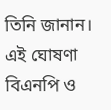তিনি জানান। এই ঘোষণা বিএনপি ও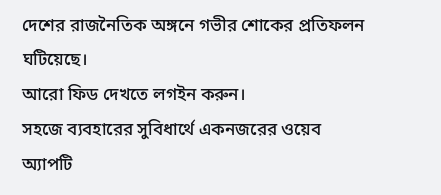দেশের রাজনৈতিক অঙ্গনে গভীর শোকের প্রতিফলন ঘটিয়েছে।
আরো ফিড দেখতে লগইন করুন।
সহজে ব্যবহারের সুবিধার্থে একনজরের ওয়েব অ্যাপটি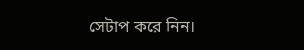সেটাপ করে নিন।